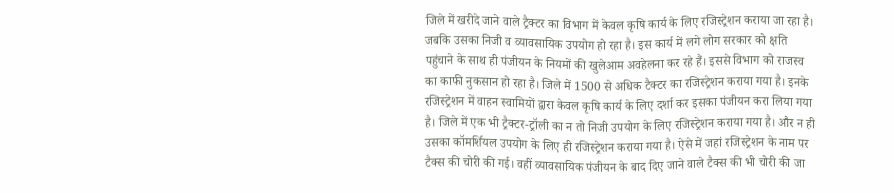जिले में खरीदे जाने वाले ट्रैक्टर का विभाग में केवल कृषि कार्य के लिए रजिस्ट्रेशन कराया जा रहा है। जबकि उसका निजी व व्यावसायिक उपयोग हो रहा है। इस कार्य में लगे लोग सरकार को क्षति पहुंचाने के साथ ही पंजीयन के नियमों की खुलेआम अवहेलना कर रहे हैं। इससे विभाग को राजस्व का काफी नुकसान हो रहा है। जिले में 1500 से अधिक टैक्टर का रजिस्ट्रेशन कराया गया है। इनके रजिस्ट्रेशन में वाहन स्वामियों द्वारा केवल कृषि कार्य के लिए दर्शा कर इसका पंजीयन करा लिया गया है। जिले में एक भी ट्रैक्टर-ट्रॉली का न तो निजी उपयोग के लिए रजिस्ट्रेशन कराया गया है। और न ही उसका कॉमर्शियल उपयोग के लिए ही रजिस्ट्रेशन कराया गया है। ऐसे में जहां रजिस्ट्रेशन के नाम पर टैक्स की चोरी की गई। वहीं व्यावसायिक पंजीयन के बाद दिए जाने वाले टैक्स की भी चोरी की जा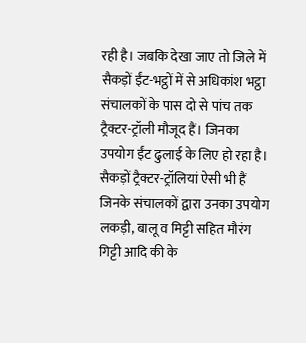रही है। जबकि देखा जाए तो जिले में सैकड़ों ईंट-भट्ठों में से अधिकांश भट्ठा संचालकों के पास दो से पांच तक ट्रैक्टर-ट्रॉली मौजूद हैं। जिनका उपयोग ईंट ढुलाई के लिए हो रहा है। सैकड़ों ट्रैक्टर-ट्रॉलियां ऐसी भी हैं जिनके संचालकों द्वारा उनका उपयोग लकड़ी, बालू व मिट्टी सहित मौरंग गिट्टी आदि की के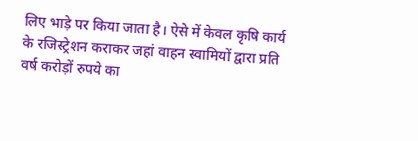लिए भाड़े पर किया जाता है। ऐसे में केवल कृषि कार्य के रजिस्ट्रेशन कराकर जहां वाहन स्वामियों द्वारा प्रति वर्ष करोड़ों रुपये का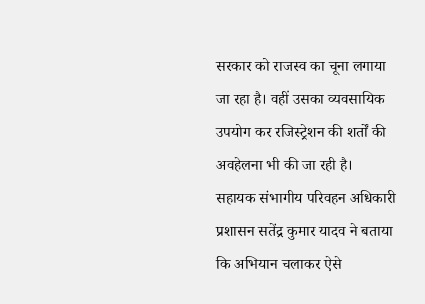सरकार को राजस्व का चूना लगाया जा रहा है। वहीं उसका व्यवसायिक उपयोग कर रजिस्ट्रेशन की शर्तों की अवहेलना भी की जा रही है। सहायक संभागीय परिवहन अधिकारी प्रशासन सतेंद्र कुमार यादव ने बताया कि अभियान चलाकर ऐसे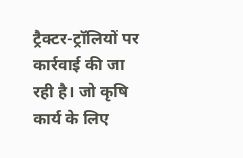ट्रैक्टर-ट्रॉलियों पर कार्रवाई की जा रही है। जो कृषि कार्य के लिए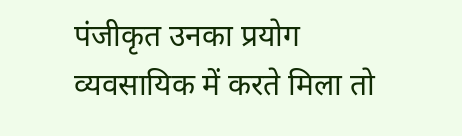पंजीकृत उनका प्रयोग व्यवसायिक में करते मिला तो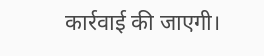कार्रवाई की जाएगी।